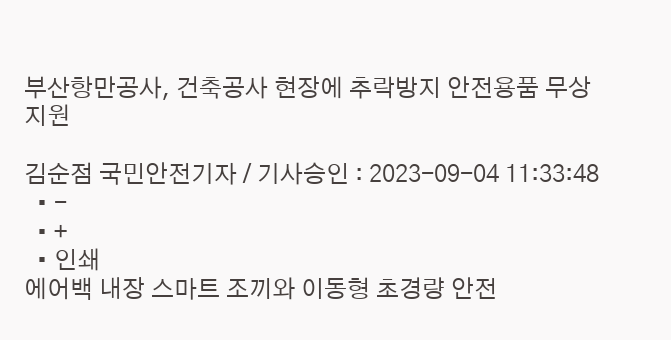부산항만공사, 건축공사 현장에 추락방지 안전용품 무상 지원

김순점 국민안전기자 / 기사승인 : 2023-09-04 11:33:48
  • -
  • +
  • 인쇄
에어백 내장 스마트 조끼와 이동형 초경량 안전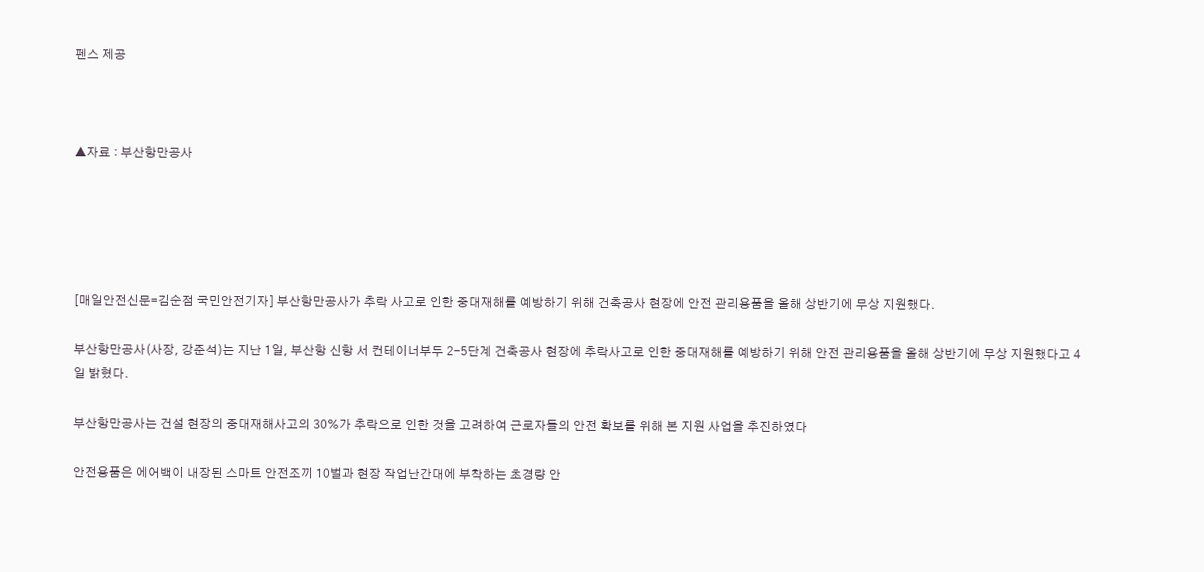펜스 제공



▲자료 : 부산항만공사





[매일안전신문=김순점 국민안전기자] 부산항만공사가 추락 사고로 인한 중대재해를 예방하기 위해 건축공사 현장에 안전 관리용품을 올해 상반기에 무상 지원했다.

부산항만공사(사장, 강준석)는 지난 1일, 부산항 신항 서 컨테이너부두 2-5단계 건축공사 현장에 추락사고로 인한 중대재해를 예방하기 위해 안전 관리용품을 올해 상반기에 무상 지원했다고 4일 밝혔다.

부산항만공사는 건설 현장의 중대재해사고의 30%가 추락으로 인한 것을 고려하여 근로자들의 안전 확보를 위해 본 지원 사업을 추진하였다

안전용품은 에어백이 내장된 스마트 안전조끼 10벌과 현장 작업난간대에 부착하는 초경량 안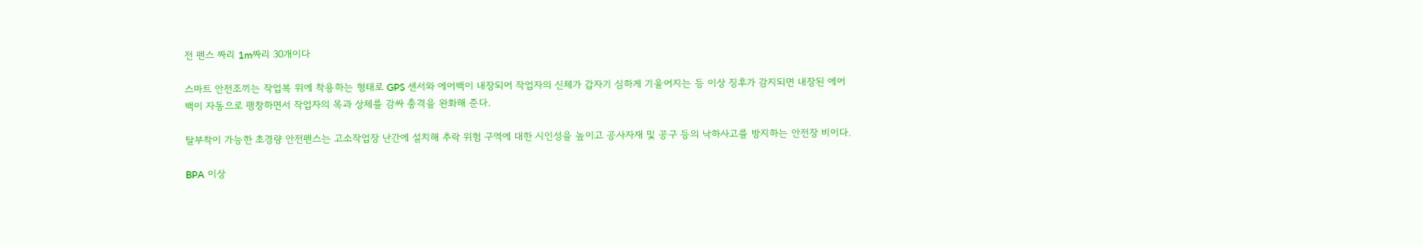전 펜스 짜리 1m짜리 30개이다

스마트 안전조끼는 작업복 위에 착용하는 형태로 GPS 센서와 에어백이 내장되어 작업자의 신체가 갑자기 심하게 기울어지는 등 이상 징후가 감지되면 내장된 에어백이 자동으로 팽창하면서 작업자의 목과 상체를 감싸 충격을 완화해 준다.

탈부착이 가능한 초경량 안전펜스는 고소작업장 난간에 설치해 추락 위험 구역에 대한 시인성을 높이고 공사자재 및 공구 등의 낙하사고를 방지하는 안전장 비이다.

BPA 이상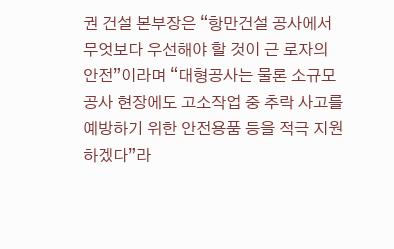권 건설 본부장은 “항만건설 공사에서 무엇보다 우선해야 할 것이 근 로자의 안전”이라며 “대형공사는 물론 소규모 공사 현장에도 고소작업 중 추락 사고를 예방하기 위한 안전용품 등을 적극 지원하겠다”라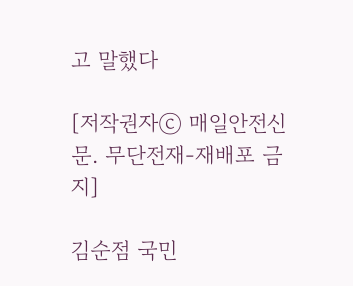고 말했다

[저작권자ⓒ 매일안전신문. 무단전재-재배포 금지]

김순점 국민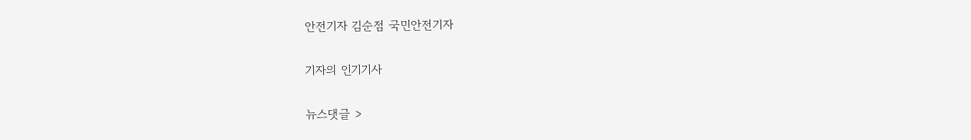안전기자 김순점 국민안전기자

기자의 인기기사

뉴스댓글 >